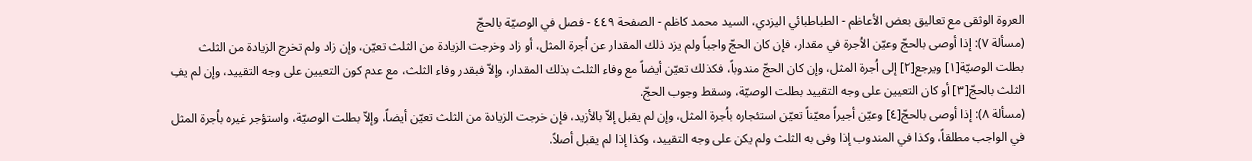العروة الوثقى مع تعاليق بعض الأعاظم - الطباطبائي اليزدي، السيد محمد كاظم - الصفحة ٤٤٩ - فصل في الوصيّة بالحجّ
(مسألة ٧): إذا أوصى بالحجّ وعيّن الاُجرة في مقدار، فإن كان الحجّ واجباً ولم يزد ذلك المقدار عن اُجرة المثل، أو زاد وخرجت الزيادة من الثلث تعيّن، وإن زاد ولم تخرج الزيادة من الثلث بطلت الوصيّة[١] ويرجع[٢] إلى اُجرة المثل، وإن كان الحجّ مندوباً، فكذلك تعيّن أيضاً مع وفاء الثلث بذلك المقدار، وإلاّ فبقدر وفاء الثلث، مع عدم كون التعيين على وجه التقييد، وإن لم يفِ الثلث بالحجّ[٣] أو كان التعيين على وجه التقييد بطلت الوصيّة، وسقط وجوب الحجّ.
(مسألة ٨): إذا أوصى بالحجّ[٤] وعيّن أجيراً معيّناً تعيّن استئجاره باُجرة المثل، وإن لم يقبل إلاّ بالأزيد، فإن خرجت الزيادة من الثلث تعيّن أيضاً، وإلاّ بطلت الوصيّة، واستؤجر غيره باُجرة المثل في الواجب مطلقاً، وكذا في المندوب إذا وفى به الثلث ولم يكن على وجه التقييد، وكذا إذا لم يقبل أصلاً.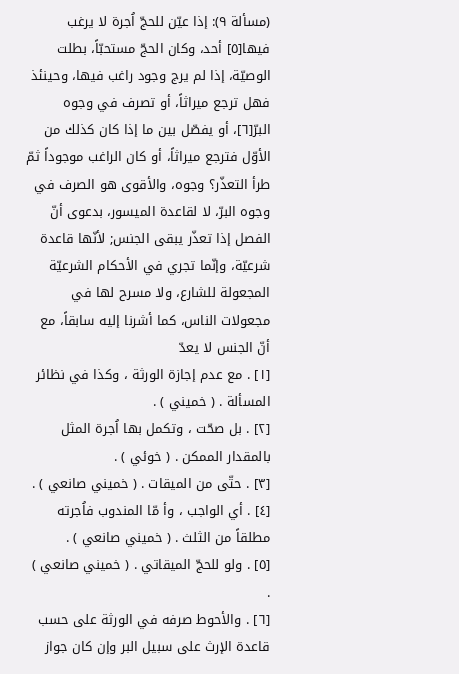(مسألة ٩): إذا عيّن للحجّ اُجرة لا يرغب فيها[٥] أحد، وكان الحجّ مستحبّاً، بطلت الوصيّة، إذا لم يرج وجود راغب فيها، وحينئذ فهل ترجع ميراثاً، أو تصرف في وجوه البرّ[٦]، أو يفصّل بين ما إذا كان كذلك من الأوّل فترجع ميراثاً، أو كان الراغب موجوداً ثمّ طرأ التعذّر؟ وجوه، والأقوى هو الصرف في وجوه البرّ، لا لقاعدة الميسور، بدعوى أنّ الفصل إذا تعذّر يبقى الجنس; لأنّها قاعدة شرعيّة، وإنّما تجري في الأحكام الشرعيّة المجعولة للشارع، ولا مسرح لها في مجعولات الناس، كما أشرنا إليه سابقاً، مع أنّ الجنس لا يعدّ
[١] . مع عدم إجازة الورثة ، وكذا في نظائر المسألة . ( خميني ) .
[٢] . بل صحّت ، وتكمل بها اُجرة المثل بالمقدار الممكن . ( خوئي ) .
[٣] . حتّى من الميقات . ( خميني صانعي ) .
[٤] . أي الواجب ، وأ مّا المندوب فاُجرته مطلقاً من الثلث . ( خميني صانعي ) .
[٥] . ولو للحجّ الميقاتي . ( خميني صانعي ) .
[٦] . والأحوط صرفه في الورثة على حسب قاعدة الإرث على سبيل البر وإن كان جواز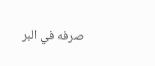صرفه في البر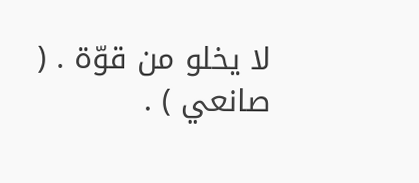لا يخلو من قوّة . ( صانعي ) .